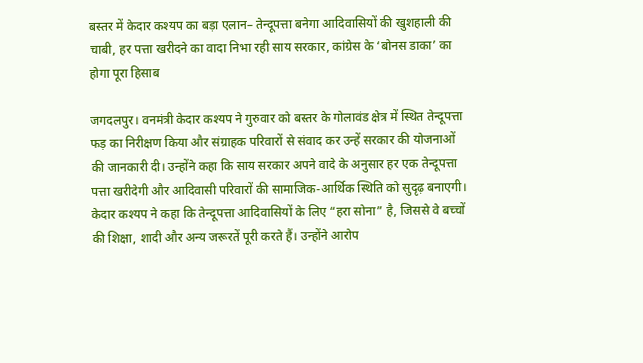बस्तर में केदार कश्यप का बड़ा एलान– तेन्दूपत्ता बनेगा आदिवासियों की खुशहाली की चाबी, हर पत्ता खरीदने का वादा निभा रही साय सरकार, कांग्रेस के ‘बोनस डाका’ का होगा पूरा हिसाब

जगदलपुर। वनमंत्री केदार कश्यप ने गुरुवार को बस्तर के गोलावंड क्षेत्र में स्थित तेन्दूपत्ता फड़ का निरीक्षण किया और संग्राहक परिवारों से संवाद कर उन्हें सरकार की योजनाओं की जानकारी दी। उन्होंने कहा कि साय सरकार अपने वादे के अनुसार हर एक तेन्दूपत्ता पत्ता खरीदेगी और आदिवासी परिवारों की सामाजिक-आर्थिक स्थिति को सुदृढ़ बनाएगी।
केदार कश्यप ने कहा कि तेन्दूपत्ता आदिवासियों के लिए “हरा सोना” है, जिससे वे बच्चों की शिक्षा, शादी और अन्य जरूरतें पूरी करते हैं। उन्होंने आरोप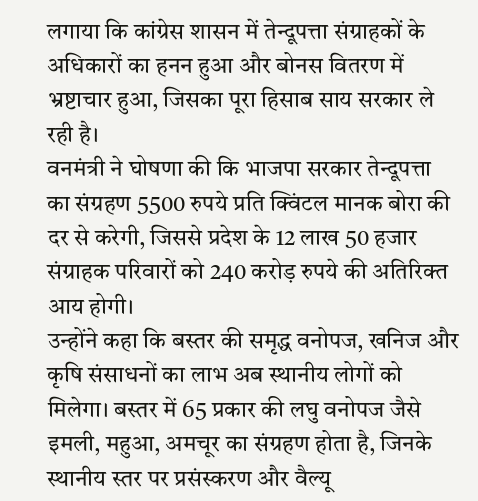लगाया कि कांग्रेस शासन में तेन्दूपत्ता संग्राहकों के अधिकारों का हनन हुआ और बोनस वितरण में भ्रष्टाचार हुआ, जिसका पूरा हिसाब साय सरकार ले रही है।
वनमंत्री ने घोषणा की कि भाजपा सरकार तेन्दूपत्ता का संग्रहण 5500 रुपये प्रति क्विंटल मानक बोरा की दर से करेगी, जिससे प्रदेश के 12 लाख 50 हजार संग्राहक परिवारों को 240 करोड़ रुपये की अतिरिक्त आय होगी।
उन्होंने कहा कि बस्तर की समृद्ध वनोपज, खनिज और कृषि संसाधनों का लाभ अब स्थानीय लोगों को मिलेगा। बस्तर में 65 प्रकार की लघु वनोपज जैसे इमली, महुआ, अमचूर का संग्रहण होता है, जिनके स्थानीय स्तर पर प्रसंस्करण और वैल्यू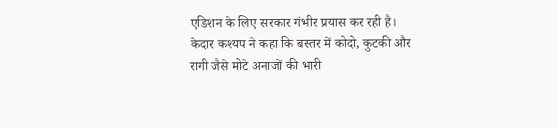एडिशन के लिए सरकार गंभीर प्रयास कर रही है।
केदार कश्यप ने कहा कि बस्तर में कोदो, कुटकी और रागी जैसे मोटे अनाजों की भारी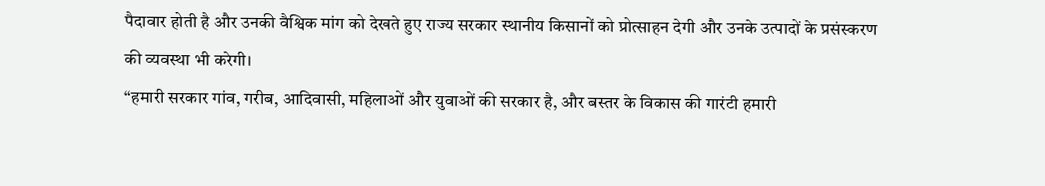पैदावार होती है और उनकी वैश्विक मांग को देखते हुए राज्य सरकार स्थानीय किसानों को प्रोत्साहन देगी और उनके उत्पादों के प्रसंस्करण की व्यवस्था भी करेगी।
“हमारी सरकार गांव, गरीब, आदिवासी, महिलाओं और युवाओं की सरकार है, और बस्तर के विकास की गारंटी हमारी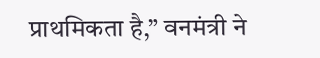प्राथमिकता है,” वनमंत्री ने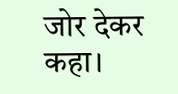जोर देकर कहा।